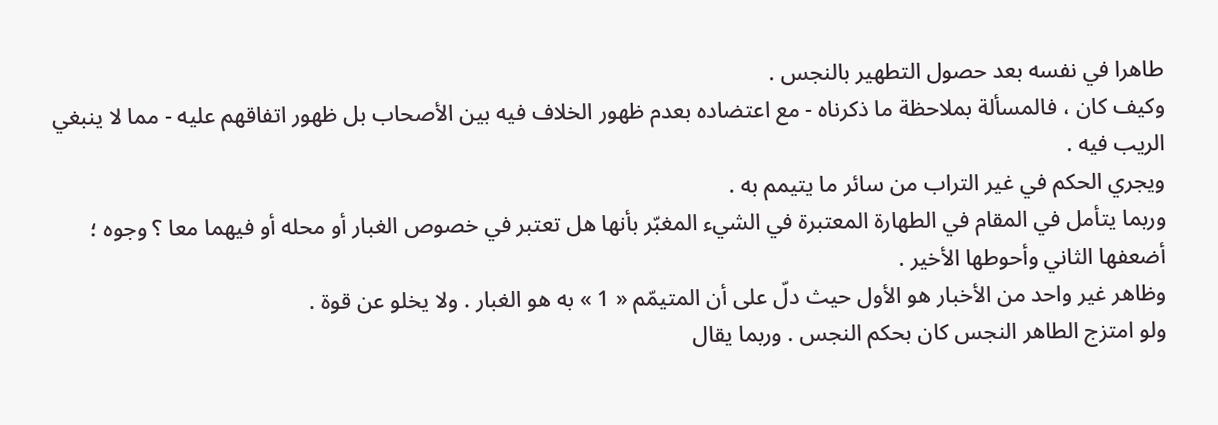طاهرا في نفسه بعد حصول التطهير بالنجس .
وكيف كان ، فالمسألة بملاحظة ما ذكرناه - مع اعتضاده بعدم ظهور الخلاف فيه بين الأصحاب بل ظهور اتفاقهم عليه - مما لا ينبغي الريب فيه .
ويجري الحكم في غير التراب من سائر ما يتيمم به .
وربما يتأمل في المقام في الطهارة المعتبرة في الشيء المغبّر بأنها هل تعتبر في خصوص الغبار أو محله أو فيهما معا ؟ وجوه ؛ أضعفها الثاني وأحوطها الأخير .
وظاهر غير واحد من الأخبار هو الأول حيث دلّ على أن المتيمّم « 1 » به هو الغبار . ولا يخلو عن قوة .
ولو امتزج الطاهر النجس كان بحكم النجس . وربما يقال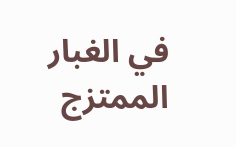في الغبار الممتزج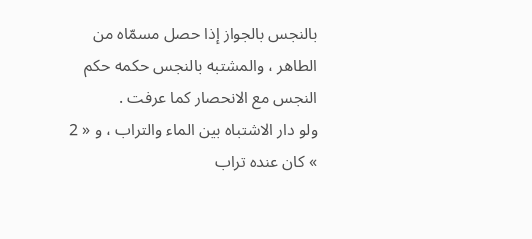بالنجس بالجواز إذا حصل مسمّاه من الطاهر ، والمشتبه بالنجس حكمه حكم النجس مع الانحصار كما عرفت .
ولو دار الاشتباه بين الماء والتراب ، و « 2 » كان عنده تراب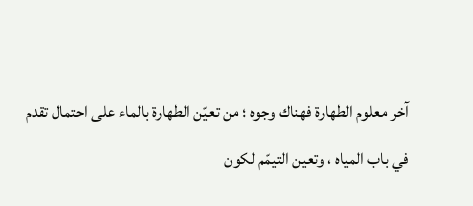آخر معلوم الطهارة فهناك وجوه ؛ من تعيّن الطهارة بالماء على احتمال تقدم في باب المياه ، وتعين التيمّم لكون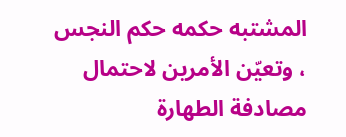المشتبه حكمه حكم النجس ، وتعيّن الأمرين لاحتمال مصادفة الطهارة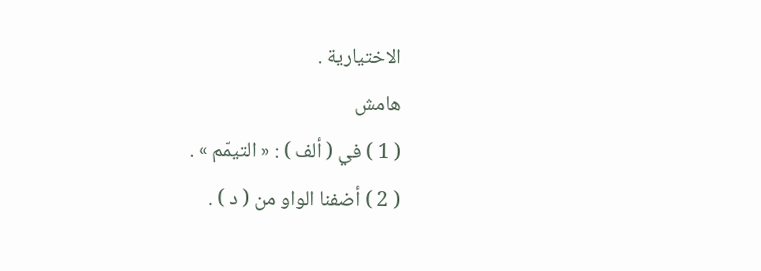الاختيارية .
هامش
( 1 ) في ( ألف ) : « التيمّم » .
( 2 ) أضفنا الواو من ( د ) .